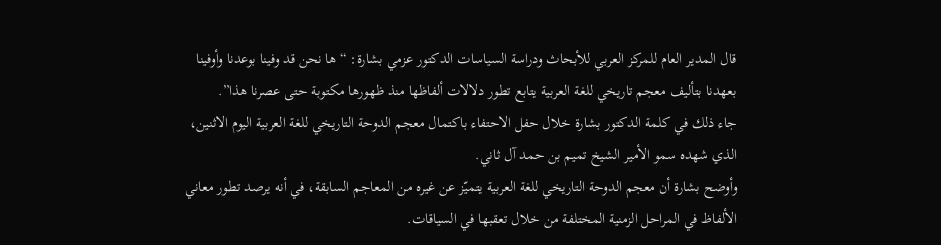قال المدير العام للمركز العربي للأبحاث ودراسة السياسات الدكتور عزمي بشارة: “ها نحن قد وفينا بوعدنا وأوفينا بعهدنا بتأليف معجم تاريخي للغة العربية يتابع تطور دلالات ألفاظها منذ ظهورها مكتوبة حتى عصرنا هذا”.
جاء ذلك في كلمة الدكتور بشارة خلال حفل الاحتفاء باكتمال معجم الدوحة التاريخي للغة العربية اليوم الاثنين، الذي شهده سمو الأمير الشيخ تميم بن حمد آل ثاني.
وأوضح بشارة أن معجم الدوحة التاريخي للغة العربية يتميّز عن غيره من المعاجم السابقة، في أنه يرصد تطور معاني الألفاظ في المراحل الزمنية المختلفة من خلال تعقبها في السياقات.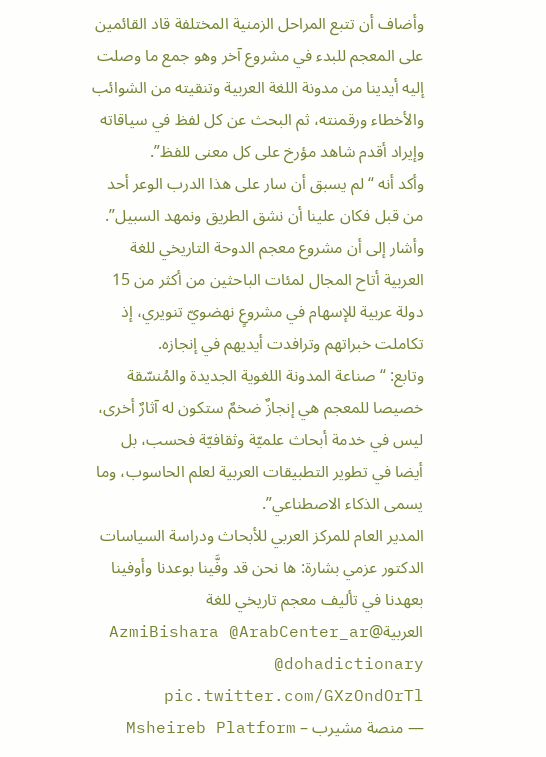وأضاف أن تتبع المراحل الزمنية المختلفة قاد القائمين على المعجم للبدء في مشروع آخر وهو جمع ما وصلت إليه أيدينا من مدونة اللغة العربية وتنقيته من الشوائب والأخطاء ورقمنته، ثم البحث عن كل لفظ في سياقاته وإيراد أقدم شاهد مؤرخ على كل معنى للفظ”.
وأكد أنه “لم يسبق أن سار على هذا الدرب الوعر أحد من قبل فكان علينا أن نشق الطريق ونمهد السبيل”.
وأشار إلى أن مشروع معجم الدوحة التاريخي للغة العربية أتاح المجال لمئات الباحثين من أكثر من 15 دولة عربية للإسهام في مشروعٍ نهضويّ تنويري، إذ تكاملت خبراتهم وترافدت أيديهم في إنجازه.
وتابع: “صناعة المدونة اللغوية الجديدة والمُنسّقة خصيصا للمعجم هي إنجازٌ ضخمٌ ستكون له آثارٌ أخرى، ليس في خدمة أبحاث علميّة وثقافيّة فحسب، بل أيضا في تطوير التطبيقات العربية لعلم الحاسوب، وما يسمى الذكاء الاصطناعي”.
المدير العام للمركز العربي للأبحاث ودراسة السياسات الدكتور عزمي بشارة: ها نحن قد وفَّينا بوعدنا وأوفينا بعهدنا في تأليف معجم تاريخي للغة العربية@AzmiBishara @ArabCenter_ar @dohadictionary pic.twitter.com/GXzOndOrTl
— منصة مشيرب – Msheireb Platform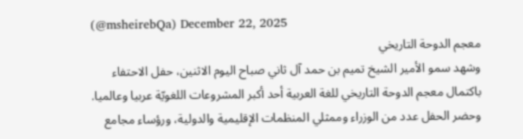(@msheirebQa) December 22, 2025
معجم الدوحة التاريخي
وشهد سمو الأمير الشيخ تميم بن حمد آل ثاني صباح اليوم الاثنين، حفل الاحتفاء باكتمال معجم الدوحة التاريخي للغة العربية أحد أكبر المشروعات اللغويّة عربيا وعالميا.
وحضر الحفل عدد من الوزراء وممثلي المنظمات الإقليمية والدولية، ورؤساء مجامع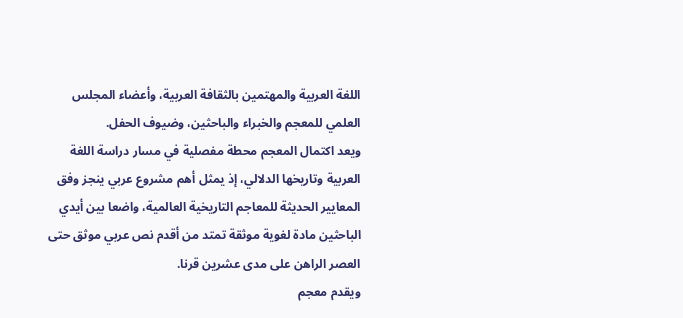اللغة العربية والمهتمين بالثقافة العربية، وأعضاء المجلس العلمي للمعجم والخبراء والباحثين، وضيوف الحفل.
ويعد اكتمال المعجم محطة مفصلية في مسار دراسة اللغة العربية وتاريخها الدلالي، إذ يمثل أهم مشروع عربي ينجز وفق المعايير الحديثة للمعاجم التاريخية العالمية، واضعا بين أيدي الباحثين مادة لغوية موثقة تمتد من أقدم نص عربي موثق حتى العصر الراهن على مدى عشرين قرنا.
ويقدم معجم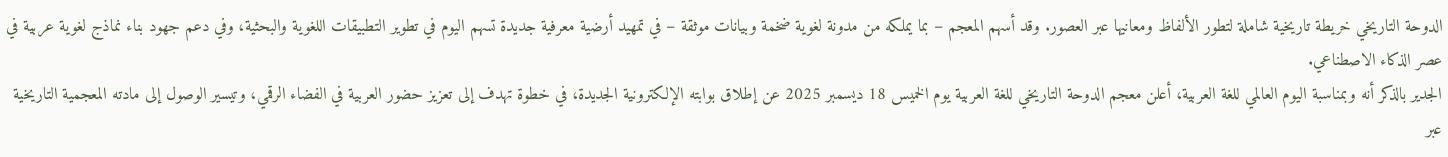الدوحة التاريخي خريطة تاريخية شاملة لتطور الألفاظ ومعانيها عبر العصور. وقد أسهم المعجم – بما يملكه من مدونة لغوية ضخمة وبيانات موثقة – في تمهيد أرضية معرفية جديدة تسهم اليوم في تطوير التطبيقات اللغوية والبحثية، وفي دعم جهود بناء نماذج لغوية عربية في عصر الذكاء الاصطناعي.
الجدير بالذكر أنه وبمناسبة اليوم العالمي للغة العربية، أعلن معجم الدوحة التاريخي للغة العربية يوم الخميس 18 ديسمبر 2025 عن إطلاق بوابته الإلكترونية الجديدة، في خطوة تهدف إلى تعزيز حضور العربية في الفضاء الرقمي، وتيسير الوصول إلى مادته المعجمية التاريخية عبر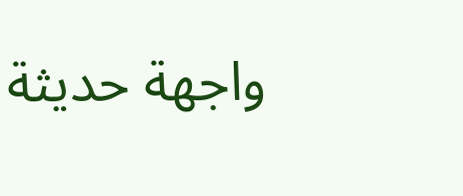واجهة حديثة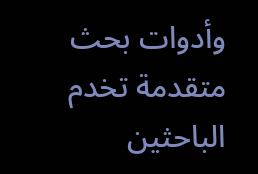وأدوات بحث متقدمة تخدم الباحثين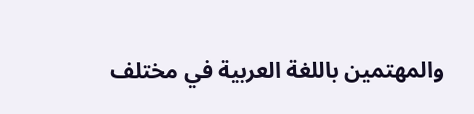والمهتمين باللغة العربية في مختلف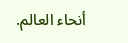أنحاء العالم.